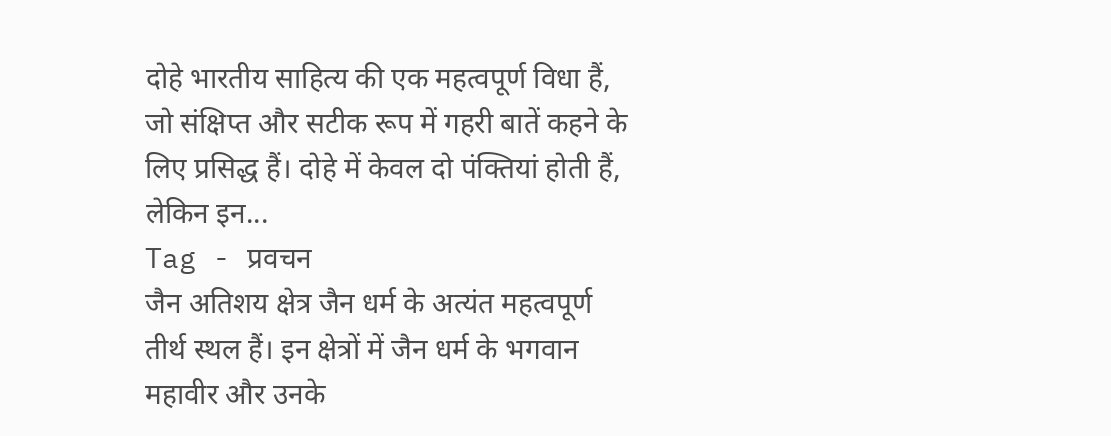दोहे भारतीय साहित्य की एक महत्वपूर्ण विधा हैं, जो संक्षिप्त और सटीक रूप में गहरी बातें कहने के लिए प्रसिद्ध हैं। दोहे में केवल दो पंक्तियां होती हैं, लेकिन इन...
Tag - प्रवचन
जैन अतिशय क्षेत्र जैन धर्म के अत्यंत महत्वपूर्ण तीर्थ स्थल हैं। इन क्षेत्रों में जैन धर्म के भगवान महावीर और उनके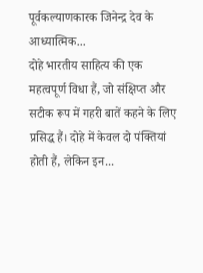पूर्वकल्याणकारक जिनेन्द्र देव के आध्यात्मिक...
दोहे भारतीय साहित्य की एक महत्वपूर्ण विधा हैं, जो संक्षिप्त और सटीक रूप में गहरी बातें कहने के लिए प्रसिद्ध हैं। दोहे में केवल दो पंक्तियां होती हैं, लेकिन इन...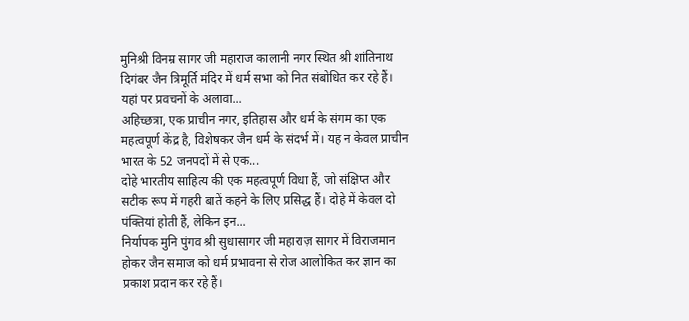मुनिश्री विनम्र सागर जी महाराज कालानी नगर स्थित श्री शांतिनाथ दिगंबर जैन त्रिमूर्ति मंदिर में धर्म सभा को नित संबोधित कर रहे हैं। यहां पर प्रवचनों के अलावा...
अहिच्छत्रा, एक प्राचीन नगर, इतिहास और धर्म के संगम का एक महत्वपूर्ण केंद्र है, विशेषकर जैन धर्म के संदर्भ में। यह न केवल प्राचीन भारत के 52 जनपदों में से एक...
दोहे भारतीय साहित्य की एक महत्वपूर्ण विधा हैं, जो संक्षिप्त और सटीक रूप में गहरी बातें कहने के लिए प्रसिद्ध हैं। दोहे में केवल दो पंक्तियां होती हैं, लेकिन इन...
निर्यापक मुनि पुंगव श्री सुधासागर जी महाराज़ सागर में विराजमान होकर जैन समाज को धर्म प्रभावना से रोज आलोकित कर ज्ञान का प्रकाश प्रदान कर रहे हैं।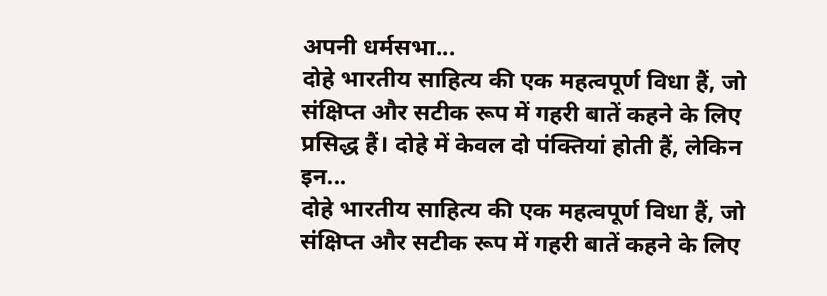अपनी धर्मसभा...
दोहे भारतीय साहित्य की एक महत्वपूर्ण विधा हैं, जो संक्षिप्त और सटीक रूप में गहरी बातें कहने के लिए प्रसिद्ध हैं। दोहे में केवल दो पंक्तियां होती हैं, लेकिन इन...
दोहे भारतीय साहित्य की एक महत्वपूर्ण विधा हैं, जो संक्षिप्त और सटीक रूप में गहरी बातें कहने के लिए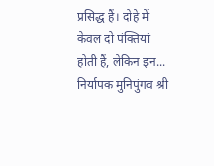प्रसिद्ध हैं। दोहे में केवल दो पंक्तियां होती हैं, लेकिन इन...
निर्यापक मुनिपुंगव श्री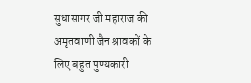सुधासागर जी महाराज की अमृतवाणी जैन श्रावकों के लिए बहुत पुण्यकारी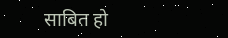साबित हो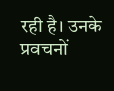रही है। उनके प्रवचनों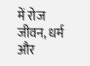में रोज जीवन, धर्म और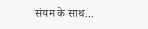संयम के साथ...